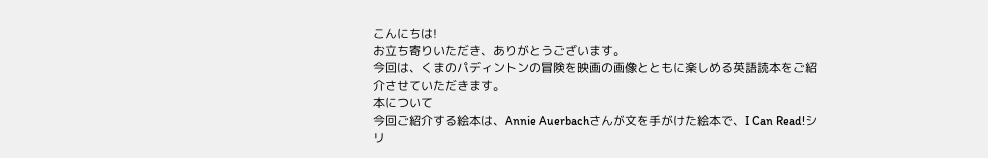こんにちは!
お立ち寄りいただき、ありがとうございます。
今回は、くまのパディントンの冒険を映画の画像とともに楽しめる英語読本をご紹介させていただきます。
本について
今回ご紹介する絵本は、Annie Auerbachさんが文を手がけた絵本で、I Can Read!シリ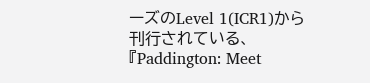ーズのLevel 1(ICR1)から刊行されている、『Paddington: Meet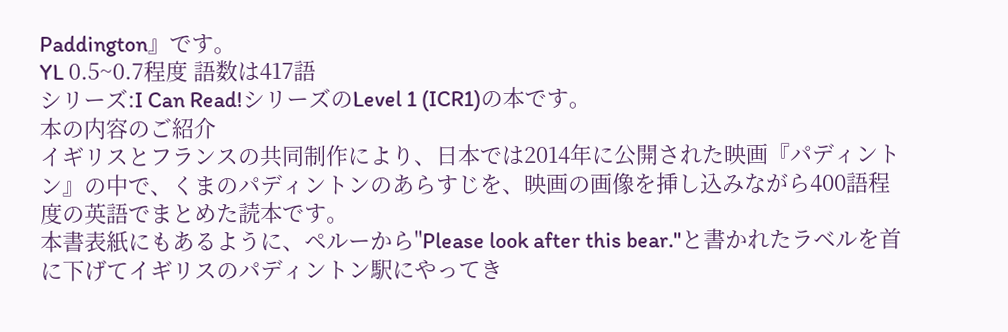Paddington』です。
YL 0.5~0.7程度 語数は417語
シリーズ:I Can Read!シリーズのLevel 1 (ICR1)の本です。
本の内容のご紹介
イギリスとフランスの共同制作により、日本では2014年に公開された映画『パディントン』の中で、くまのパディントンのあらすじを、映画の画像を挿し込みながら400語程度の英語でまとめた読本です。
本書表紙にもあるように、ペルーから"Please look after this bear."と書かれたラベルを首に下げてイギリスのパディントン駅にやってき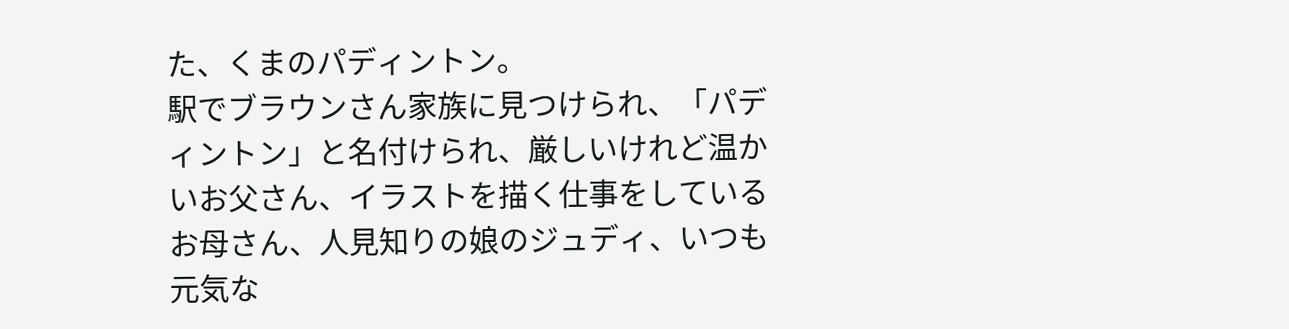た、くまのパディントン。
駅でブラウンさん家族に見つけられ、「パディントン」と名付けられ、厳しいけれど温かいお父さん、イラストを描く仕事をしているお母さん、人見知りの娘のジュディ、いつも元気な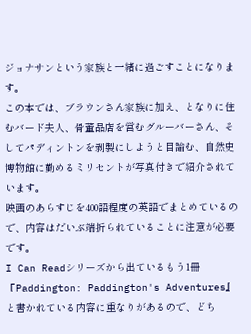ジョナサンという家族と一緒に過ごすことになります。
この本では、ブラウンさん家族に加え、となりに住むバード夫人、骨董品店を営むグルーバーさん、そしてパディントンを剥製にしようと目論む、自然史博物館に勤めるミリセントが写真付きで紹介されています。
映画のあらすじを400語程度の英語でまとめているので、内容はだいぶ端折られていることに注意が必要です。
I Can Readシリーズから出ているもう1冊『Paddington: Paddington's Adventures』と書かれている内容に重なりがあるので、どち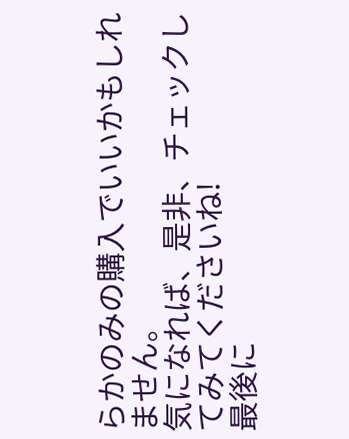らかのみの購入でいいかもしれません。
気になれば、是非、チェックしてみてくださいね!
最後に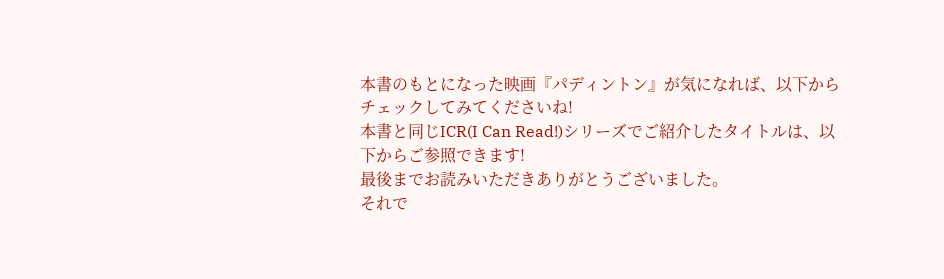本書のもとになった映画『パディントン』が気になれば、以下からチェックしてみてくださいね!
本書と同じICR(I Can Read!)シリーズでご紹介したタイトルは、以下からご参照できます!
最後までお読みいただきありがとうございました。
それで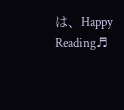は、Happy Reading♬